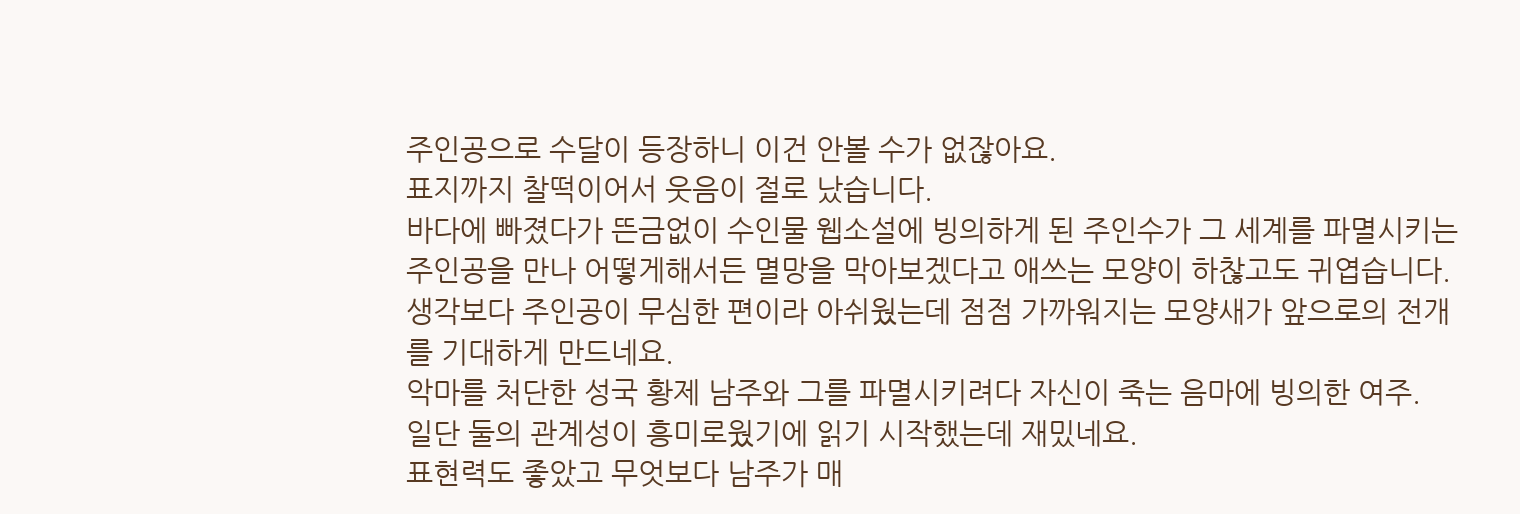주인공으로 수달이 등장하니 이건 안볼 수가 없잖아요.
표지까지 찰떡이어서 웃음이 절로 났습니다.
바다에 빠졌다가 뜬금없이 수인물 웹소설에 빙의하게 된 주인수가 그 세계를 파멸시키는 주인공을 만나 어떻게해서든 멸망을 막아보겠다고 애쓰는 모양이 하찮고도 귀엽습니다.
생각보다 주인공이 무심한 편이라 아쉬웠는데 점점 가까워지는 모양새가 앞으로의 전개를 기대하게 만드네요.
악마를 처단한 성국 황제 남주와 그를 파멸시키려다 자신이 죽는 음마에 빙의한 여주.
일단 둘의 관계성이 흥미로웠기에 읽기 시작했는데 재밌네요.
표현력도 좋았고 무엇보다 남주가 매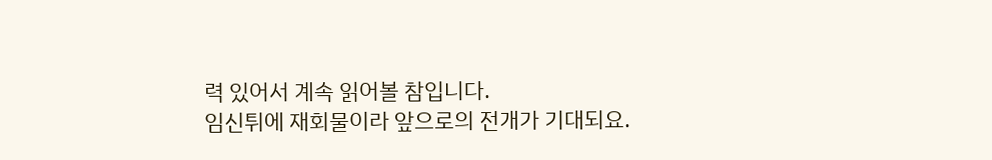력 있어서 계속 읽어볼 참입니다.
임신튀에 재회물이라 앞으로의 전개가 기대되요.